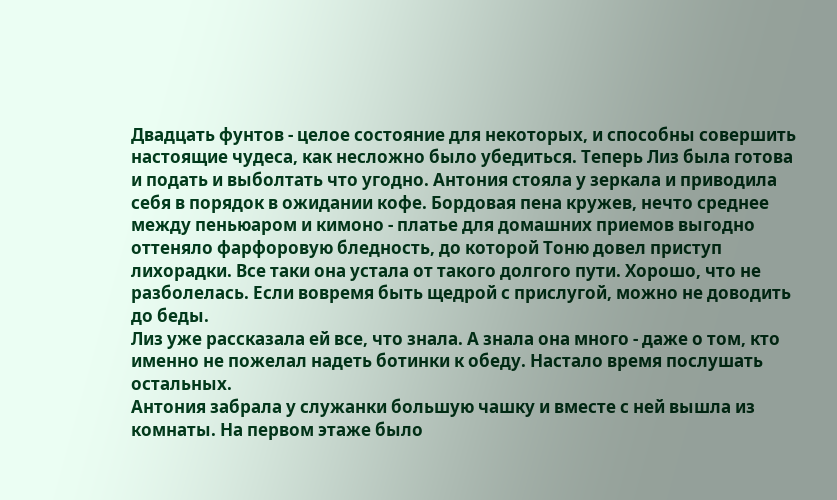Двадцать фунтов - целое состояние для некоторых, и способны совершить настоящие чудеса, как несложно было убедиться. Теперь Лиз была готова и подать и выболтать что угодно. Антония стояла у зеркала и приводила себя в порядок в ожидании кофе. Бордовая пена кружев, нечто среднее между пеньюаром и кимоно - платье для домашних приемов выгодно оттеняло фарфоровую бледность, до которой Тоню довел приступ лихорадки. Все таки она устала от такого долгого пути. Хорошо, что не разболелась. Если вовремя быть щедрой с прислугой, можно не доводить до беды.
Лиз уже рассказала ей все, что знала. А знала она много - даже о том, кто именно не пожелал надеть ботинки к обеду. Настало время послушать остальных.
Антония забрала у служанки большую чашку и вместе с ней вышла из комнаты. На первом этаже было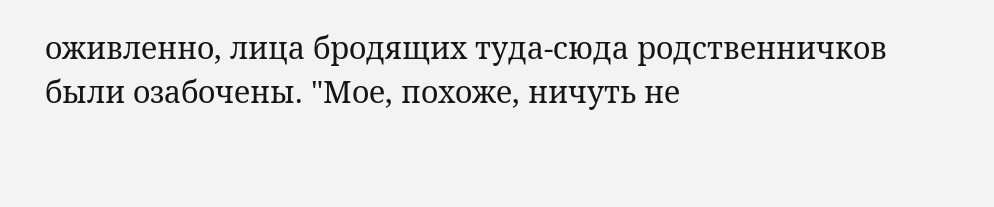оживленно, лица бродящих туда-сюда родственничков были озабочены. "Мое, похоже, ничуть не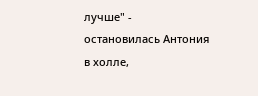лучше" - остановилась Антония в холле,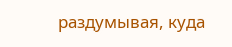раздумывая, куда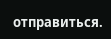отправиться.